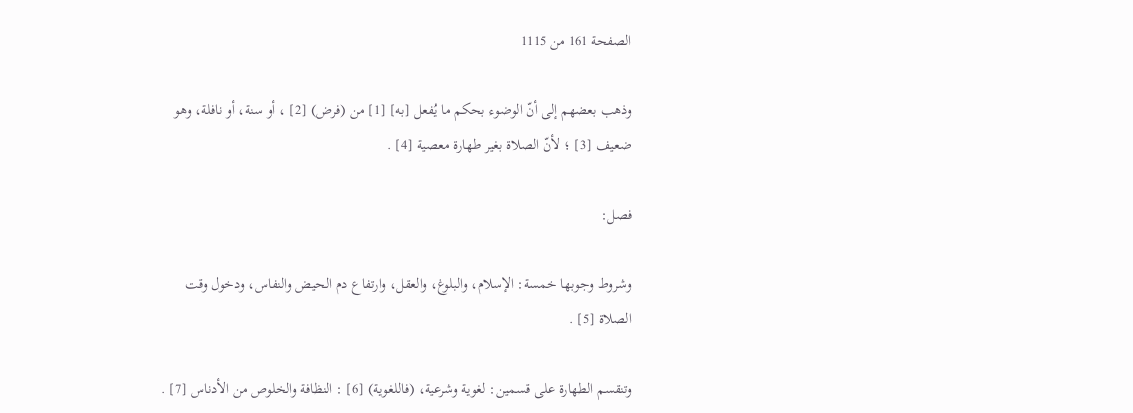الصفحة 161 من 1115

وذهب بعضهم إلى أنّ الوضوء بحكم ما يُفعل [به] [1] من (فرض) [2] ، أو سنة، أو نافلة، وهو ضعيف [3] ؛ لأنّ الصلاة بغير طهارة معصية [4] .

فصل:

وشروط وجوبها خمسة: الإسلام، والبلوغ، والعقل، وارتفاع دم الحيض والنفاس، ودخول وقت الصلاة [5] .

وتنقسم الطهارة على قسمين: لغوية وشرعية، (فاللغوية) [6] : النظافة والخلوص من الأدناس [7] .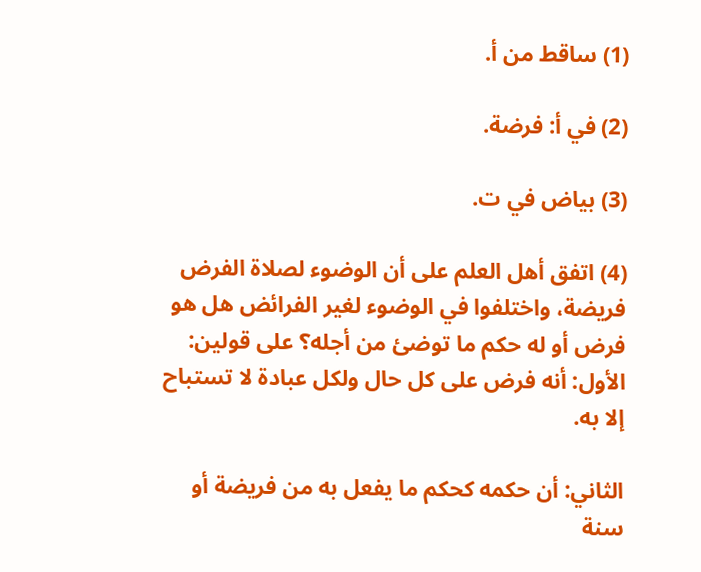(1) ساقط من أ.

(2) في أ: فرضة.

(3) بياض في ت.

(4) اتفق أهل العلم على أن الوضوء لصلاة الفرض فريضة، واختلفوا في الوضوء لغير الفرائض هل هو فرض أو له حكم ما توضئ من أجله؟ على قولين: الأول: أنه فرض على كل حال ولكل عبادة لا تستباح إلا به.

الثاني: أن حكمه كحكم ما يفعل به من فريضة أو سنة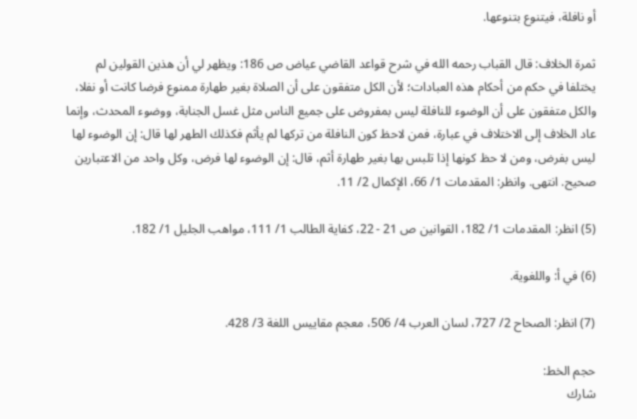أو نافلة، فيتنوع بتنوعها.

ثمرة الخلاف: قال القباب رحمه الله في شرح قواعد القاضي عياض ص 186: ويظهر لي أن هذين القولين لم يختلفا في حكم من أحكام هذه العبادات؛ لأن الكل متفقون على أن الصلاة بغير طهارة ممنوع فرضا كانت أو نفلا، والكل متفقون على أن الوضوء للنافلة ليس بمفروض على جميع الناس مثل غسل الجنابة، ووضوء المحدث، وإنما عاد الخلاف إلى الاختلاف في عبارة، فمن لاحظ كون النافلة من تركها لم يأثم فكذلك الطهر لها قال: إن الوضوء لها ليس بفرض، ومن لا حظ كونها إذا تلبس بها بغير طهارة أثم، قال: إن الوضوء لها فرض، وكل واحد من الاعتبارين صحيح. انتهى. وانظر: المقدمات 1/ 66، الإكمال 2/ 11.

(5) انظر: المقدمات 1/ 182، القوانين ص 21 - 22، كفاية الطالب 1/ 111، مواهب الجليل 1/ 182.

(6) في أ: واللغوية.

(7) انظر: الصحاح 2/ 727، لسان العرب 4/ 506، معجم مقاييس اللغة 3/ 428.

حجم الخط:
شارك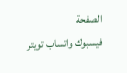الصفحة
فيسبوك واتساب تويتر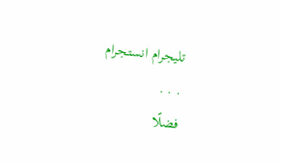تليجرام انستجرام
. . .
فضلًا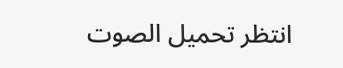انتظر تحميل الصوت